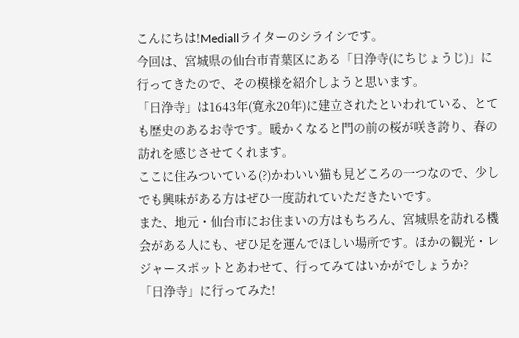こんにちは!Mediallライターのシライシです。
今回は、宮城県の仙台市青葉区にある「日浄寺(にちじょうじ)」に行ってきたので、その模様を紹介しようと思います。
「日浄寺」は1643年(寛永20年)に建立されたといわれている、とても歴史のあるお寺です。暖かくなると門の前の桜が咲き誇り、春の訪れを感じさせてくれます。
ここに住みついている(?)かわいい猫も見どころの一つなので、少しでも興味がある方はぜひ一度訪れていただきたいです。
また、地元・仙台市にお住まいの方はもちろん、宮城県を訪れる機会がある人にも、ぜひ足を運んでほしい場所です。ほかの観光・レジャースポットとあわせて、行ってみてはいかがでしょうか?
「日浄寺」に行ってみた!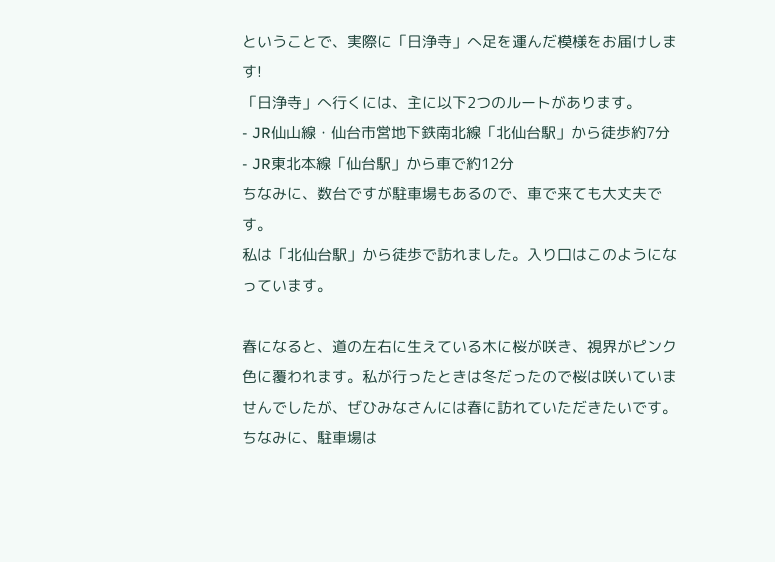ということで、実際に「日浄寺」へ足を運んだ模様をお届けします!
「日浄寺」へ行くには、主に以下2つのルートがあります。
- JR仙山線・仙台市営地下鉄南北線「北仙台駅」から徒歩約7分
- JR東北本線「仙台駅」から車で約12分
ちなみに、数台ですが駐車場もあるので、車で来ても大丈夫です。
私は「北仙台駅」から徒歩で訪れました。入り口はこのようになっています。

春になると、道の左右に生えている木に桜が咲き、視界がピンク色に覆われます。私が行ったときは冬だったので桜は咲いていませんでしたが、ぜひみなさんには春に訪れていただきたいです。
ちなみに、駐車場は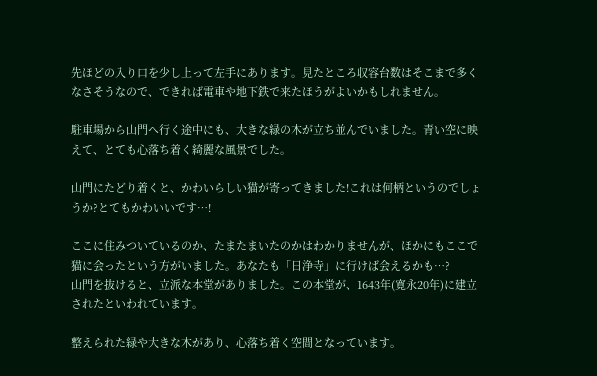先ほどの入り口を少し上って左手にあります。見たところ収容台数はそこまで多くなさそうなので、できれば電車や地下鉄で来たほうがよいかもしれません。

駐車場から山門へ行く途中にも、大きな緑の木が立ち並んでいました。青い空に映えて、とても心落ち着く綺麗な風景でした。

山門にたどり着くと、かわいらしい猫が寄ってきました!これは何柄というのでしょうか?とてもかわいいです…!

ここに住みついているのか、たまたまいたのかはわかりませんが、ほかにもここで猫に会ったという方がいました。あなたも「日浄寺」に行けば会えるかも…?
山門を抜けると、立派な本堂がありました。この本堂が、1643年(寛永20年)に建立されたといわれています。

整えられた緑や大きな木があり、心落ち着く空間となっています。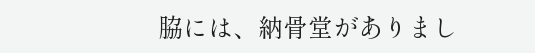脇には、納骨堂がありまし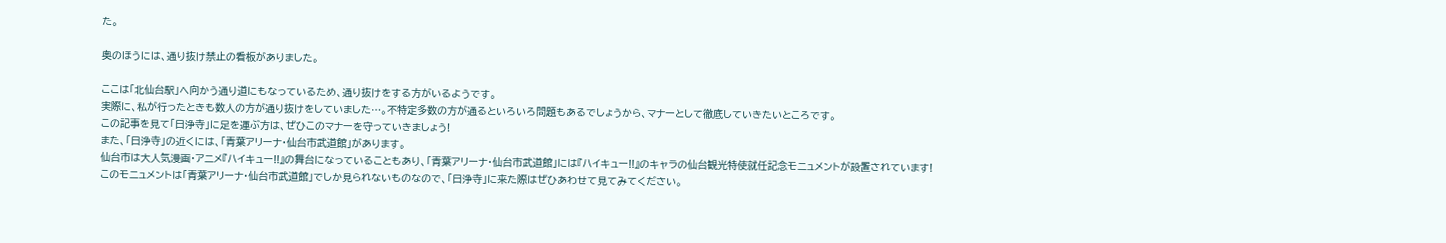た。

奥のほうには、通り抜け禁止の看板がありました。

ここは「北仙台駅」へ向かう通り道にもなっているため、通り抜けをする方がいるようです。
実際に、私が行ったときも数人の方が通り抜けをしていました…。不特定多数の方が通るといろいろ問題もあるでしょうから、マナーとして徹底していきたいところです。
この記事を見て「日浄寺」に足を運ぶ方は、ぜひこのマナーを守っていきましょう!
また、「日浄寺」の近くには、「青葉アリーナ・仙台市武道館」があります。
仙台市は大人気漫画・アニメ『ハイキュー!!』の舞台になっていることもあり、「青葉アリーナ・仙台市武道館」には『ハイキュー!!』のキャラの仙台観光特使就任記念モニュメントが設置されています!
このモニュメントは「青葉アリーナ・仙台市武道館」でしか見られないものなので、「日浄寺」に来た際はぜひあわせて見てみてください。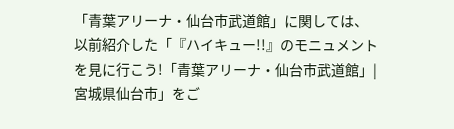「青葉アリーナ・仙台市武道館」に関しては、以前紹介した「『ハイキュー!!』のモニュメントを見に行こう!「青葉アリーナ・仙台市武道館」|宮城県仙台市」をご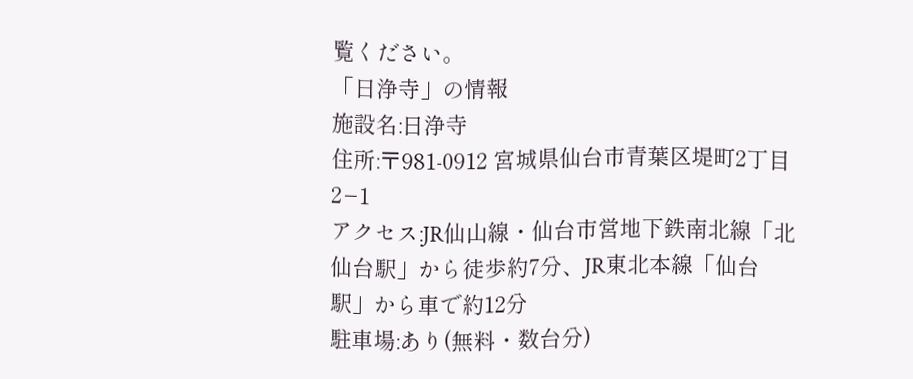覧ください。
「日浄寺」の情報
施設名:日浄寺
住所:〒981-0912 宮城県仙台市青葉区堤町2丁目2−1
アクセス:JR仙山線・仙台市営地下鉄南北線「北仙台駅」から徒歩約7分、JR東北本線「仙台駅」から車で約12分
駐車場:あり(無料・数台分)